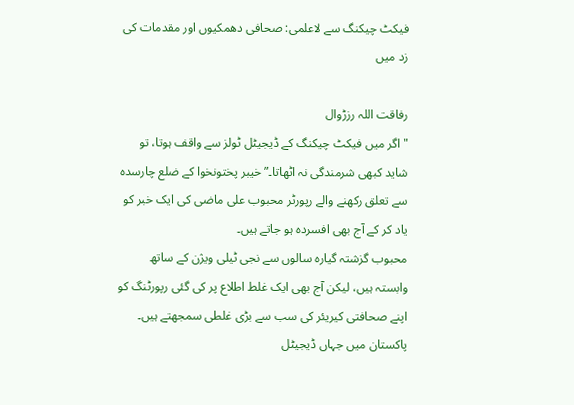فیکٹ چیکنگ سے لاعلمی: صحافی دھمکیوں اور مقدمات کی زد میں

رفاقت اللہ رزڑوال
"اگر میں فیکٹ چیکنگ کے ڈیجیٹل ٹولز سے واقف ہوتا، تو شاید کبھی شرمندگی نہ اٹھاتا۔” خیبر پختونخوا کے ضلع چارسدہ سے تعلق رکھنے والے رپورٹر محبوب علی ماضی کی ایک خبر کو یاد کر کے آج بھی افسردہ ہو جاتے ہیں۔
محبوب گزشتہ گیارہ سالوں سے نجی ٹیلی ویژن کے ساتھ وابستہ ہیں، لیکن آج بھی ایک غلط اطلاع پر کی گئی رپورٹنگ کو اپنے صحافتی کیریئر کی سب سے بڑی غلطی سمجھتے ہیں۔
پاکستان میں جہاں ڈیجیٹل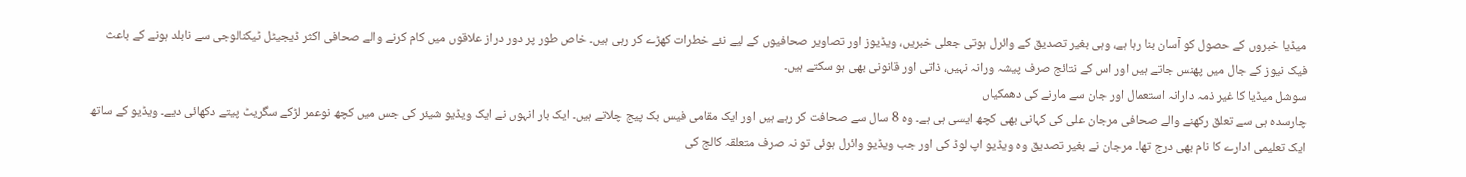میڈیا خبروں کے حصول کو آسان بنا رہا ہے، وہی بغیر تصدیق کے وائرل ہوتی جعلی خبریں، ویڈیوز اور تصاویر صحافیوں کے لیے نئے خطرات کھڑے کر رہی ہیں۔ خاص طور پر دور دراز علاقوں میں کام کرنے والے صحافی اکثر ڈیجیٹل ٹیکنالوجی سے نابلد ہونے کے باعث فیک نیوز کے جال میں پھنس جاتے ہیں اور اس کے نتائج صرف پیشہ ورانہ نہیں، ذاتی اور قانونی بھی ہو سکتے ہیں۔
سوشل میڈیا کا غیر ذمہ دارانہ استعمال اور جان سے مارنے کی دھمکیاں
چارسدہ ہی سے تعلق رکھنے والے صحافی مرجان علی کی کہانی بھی کچھ ایسی ہی ہے۔ وہ 8 سال سے صحافت کر رہے ہیں اور ایک مقامی فیس بک پیج چلاتے ہیں۔ ایک بار انہوں نے ایک ویڈیو شیئر کی جس میں کچھ نوعمر لڑکے سگریٹ پیتے دکھائی دیے۔ ویڈیو کے ساتھ ایک تعلیمی ادارے کا نام بھی درج تھا۔ مرجان نے بغیر تصدیق وہ ویڈیو اپ لوڈ کی اور جب ویڈیو وائرل ہوئی تو نہ صرف متعلقہ کالج کی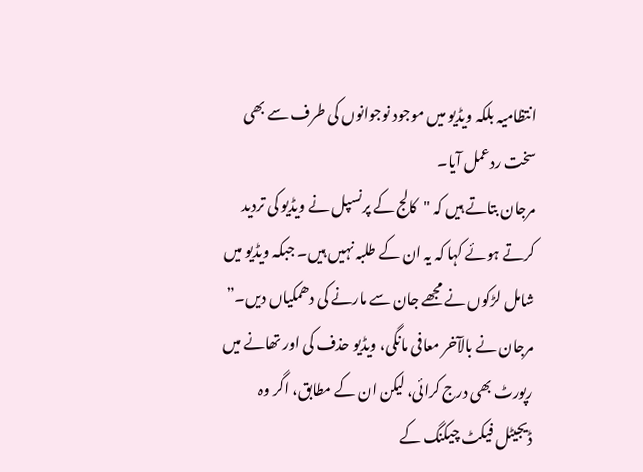انتظامیہ بلکہ ویڈیو میں موجود نوجوانوں کی طرف سے بھی سخت ردعمل آیا۔
مرجان بتاتے ہیں کہ "کالج کے پرنسپل نے ویڈیو کی تردید کرتے ہوئے کہا کہ یہ ان کے طلبہ نہیں ہیں۔ جبکہ ویڈیو میں شامل لڑکوں نے مجھے جان سے مارنے کی دھمکیاں دیں۔”
مرجان نے بالآخر معافی مانگی، ویڈیو حذف کی اور تھانے میں رپورٹ بھی درج کرائی، لیکن ان کے مطابق، اگر وہ ڈیجیٹل فیکٹ چیکنگ کے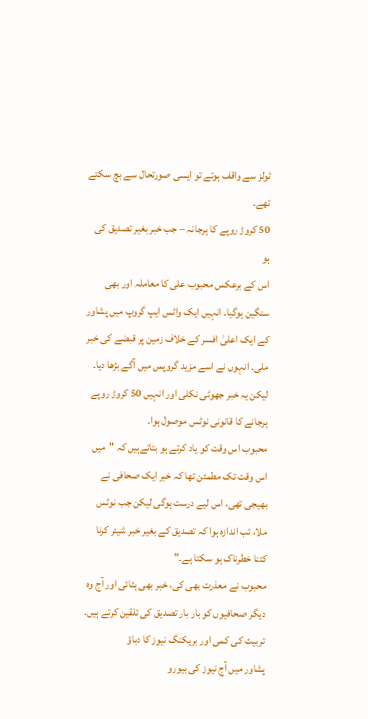ٹولز سے واقف ہوتے تو ایسی صورتحال سے بچ سکتے تھے۔
50 کروڑ روپے کا ہرجانہ – جب خبر بغیر تصدیق کی ہو
اس کے برعکس محبوب علی کا معاملہ اور بھی سنگین ہوگیا۔ انہیں ایک واٹس ایپ گروپ میں پشاور کے ایک اعلیٰ افسر کے خلاف زمین پر قبضے کی خبر ملی۔ انہوں نے اسے مزید گروپس میں آگے بڑھا دیا۔ لیکن یہ خبر جھوٹی نکلی اور انہیں 50 کروڑ روپے ہرجانے کا قانونی نوٹس موصول ہوا۔
محبوب اس وقت کو یاد کرتے ہو بتاتےہیں کہ "میں اس وقت تک مطمئن تھا کہ خبر ایک صحافی نے بھیجی تھی، اس لیے درست ہوگی لیکن جب نوٹس ملا، تب اندازہ ہوا کہ تصدیق کے بغیر خبر شیئر کرنا کتنا خطرناک ہو سکتا ہے۔”
محبوب نے معذرت بھی کی، خبر بھی ہٹائی اور آج وہ دیگر صحافیوں کو بار بار تصدیق کی تلقین کرتے ہیں۔
تربیت کی کمی اور بریکنگ نیوز کا دباؤ
پشاور میں آج نیوز کی بیورو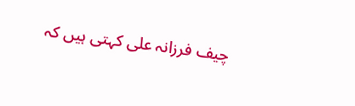چیف فرزانہ علی کہتی ہیں کہ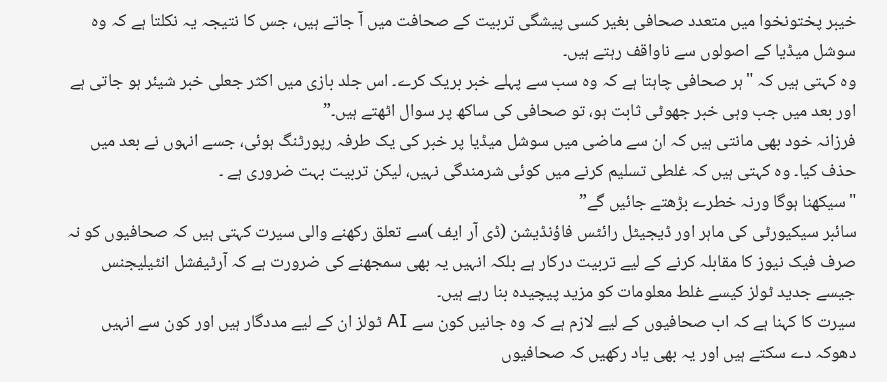خیبر پختونخوا میں متعدد صحافی بغیر کسی پیشگی تربیت کے صحافت میں آ جاتے ہیں، جس کا نتیجہ یہ نکلتا ہے کہ وہ سوشل میڈیا کے اصولوں سے ناواقف رہتے ہیں۔
وہ کہتی ہیں کہ "ہر صحافی چاہتا ہے کہ وہ سب سے پہلے خبر بریک کرے۔ اس جلد بازی میں اکثر جعلی خبر شیئر ہو جاتی ہے اور بعد میں جب وہی خبر جھوٹی ثابت ہو، تو صحافی کی ساکھ پر سوال اٹھتے ہیں۔”
فرزانہ خود بھی مانتی ہیں کہ ان سے ماضی میں سوشل میڈیا پر خبر کی یک طرفہ رپورٹنگ ہوئی، جسے انہوں نے بعد میں حذف کیا۔ وہ کہتی ہیں کہ غلطی تسلیم کرنے میں کوئی شرمندگی نہیں، لیکن تربیت بہت ضروری ہے ۔
"سیکھنا ہوگا ورنہ خطرے بڑھتے جائیں گے”
سائبر سیکیورٹی کی ماہر اور ڈیجیٹل رائٹس فاؤنڈیشن (ڈی آر ایف )سے تعلق رکھنے والی سیرت کہتی ہیں کہ صحافیوں کو نہ صرف فیک نیوز کا مقابلہ کرنے کے لیے تربیت درکار ہے بلکہ انہیں یہ بھی سمجھنے کی ضرورت ہے کہ آرٹیفشل انٹیلیجنس جیسے جدید ٹولز کیسے غلط معلومات کو مزید پیچیدہ بنا رہے ہیں۔
سیرت کا کہنا ہے کہ اب صحافیوں کے لیے لازم ہے کہ وہ جانیں کون سے AI ٹولز ان کے لیے مددگار ہیں اور کون سے انہیں دھوکہ دے سکتے ہیں اور یہ بھی یاد رکھیں کہ صحافیوں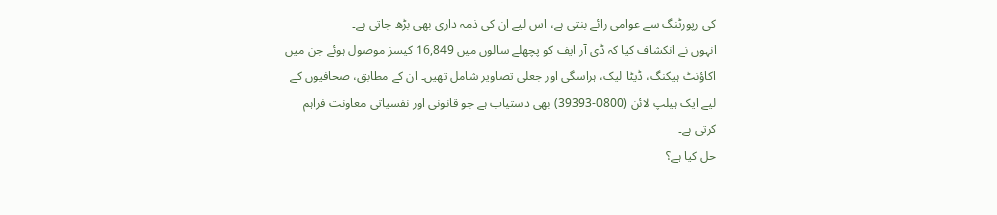کی رپورٹنگ سے عوامی رائے بنتی ہے، اس لیے ان کی ذمہ داری بھی بڑھ جاتی ہے۔
انہوں نے انکشاف کیا کہ ڈی آر ایف کو پچھلے سالوں میں 16,849 کیسز موصول ہوئے جن میں اکاؤنٹ ہیکنگ، ڈیٹا لیک، ہراسگی اور جعلی تصاویر شامل تھیں۔ ان کے مطابق، صحافیوں کے لیے ایک ہیلپ لائن (0800-39393) بھی دستیاب ہے جو قانونی اور نفسیاتی معاونت فراہم کرتی ہے۔
حل کیا ہے؟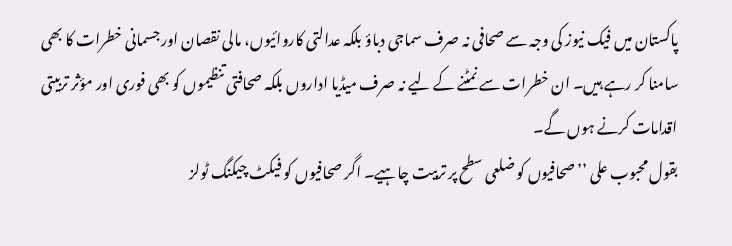پاکستان میں فیک نیوز کی وجہ سے صحافی نہ صرف سماجی دباؤ بلکہ عدالتی کاروائیوں، مالی نقصان اور جسمانی خطرات کا بھی سامنا کر رہے ہیں۔ ان خطرات سے نمٹنے کے لیے نہ صرف میڈیا اداروں بلکہ صحافتی تنظیموں کو بھی فوری اور مؤثر تربیتی اقدامات کرنے ہوں گے۔
بقول محبوب علی ’’صحافیوں کو ضلعی سطح پر تربیت چاہیے۔ اگر صحافیوں کو فیکٹ چیکنگ ٹولز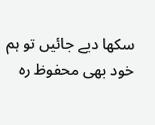سکھا دیے جائیں تو ہم خود بھی محفوظ رہ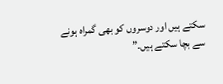سکتے ہیں اور دوسروں کو بھی گمراہ ہونے سے بچا سکتے ہیں۔”